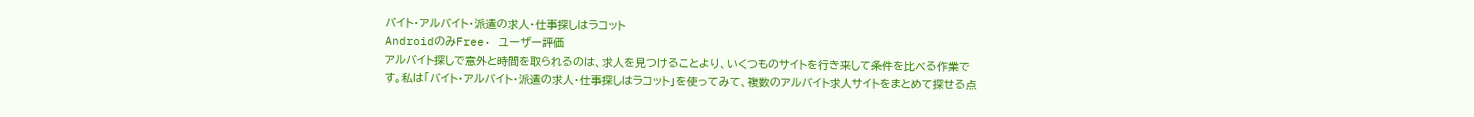バイト・アルバイト・派遣の求人・仕事探しはラコット
AndroidのみFree· ユーザー評価
アルバイト探しで意外と時間を取られるのは、求人を見つけることより、いくつものサイトを行き来して条件を比べる作業です。私は「バイト・アルバイト・派遣の求人・仕事探しはラコット」を使ってみて、複数のアルバイト求人サイトをまとめて探せる点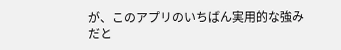が、このアプリのいちばん実用的な強みだと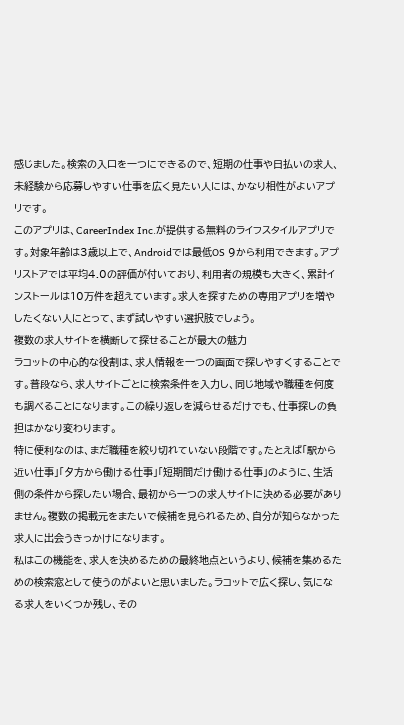感じました。検索の入口を一つにできるので、短期の仕事や日払いの求人、未経験から応募しやすい仕事を広く見たい人には、かなり相性がよいアプリです。
このアプリは、CareerIndex Inc.が提供する無料のライフスタイルアプリです。対象年齢は3歳以上で、Androidでは最低OS 9から利用できます。アプリストアでは平均4.0の評価が付いており、利用者の規模も大きく、累計インストールは10万件を超えています。求人を探すための専用アプリを増やしたくない人にとって、まず試しやすい選択肢でしょう。
複数の求人サイトを横断して探せることが最大の魅力
ラコットの中心的な役割は、求人情報を一つの画面で探しやすくすることです。普段なら、求人サイトごとに検索条件を入力し、同じ地域や職種を何度も調べることになります。この繰り返しを減らせるだけでも、仕事探しの負担はかなり変わります。
特に便利なのは、まだ職種を絞り切れていない段階です。たとえば「駅から近い仕事」「夕方から働ける仕事」「短期間だけ働ける仕事」のように、生活側の条件から探したい場合、最初から一つの求人サイトに決める必要がありません。複数の掲載元をまたいで候補を見られるため、自分が知らなかった求人に出会うきっかけになります。
私はこの機能を、求人を決めるための最終地点というより、候補を集めるための検索窓として使うのがよいと思いました。ラコットで広く探し、気になる求人をいくつか残し、その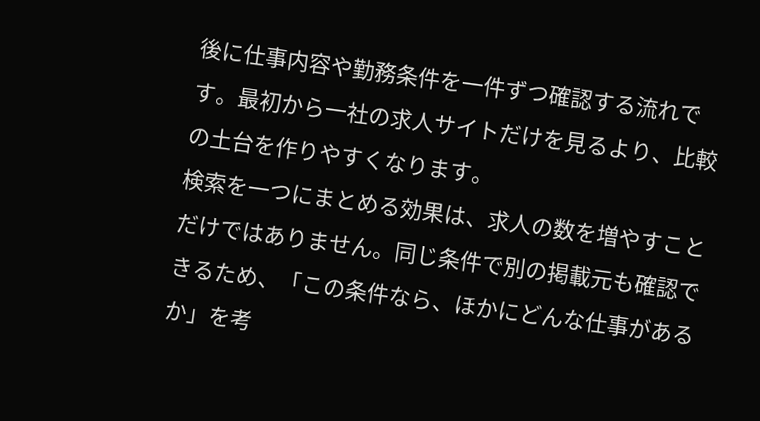後に仕事内容や勤務条件を一件ずつ確認する流れです。最初から一社の求人サイトだけを見るより、比較の土台を作りやすくなります。
検索を一つにまとめる効果は、求人の数を増やすことだけではありません。同じ条件で別の掲載元も確認できるため、「この条件なら、ほかにどんな仕事があるか」を考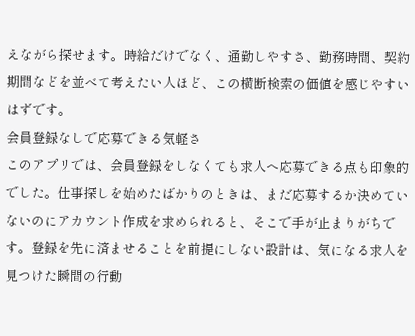えながら探せます。時給だけでなく、通勤しやすさ、勤務時間、契約期間などを並べて考えたい人ほど、この横断検索の価値を感じやすいはずです。
会員登録なしで応募できる気軽さ
このアプリでは、会員登録をしなくても求人へ応募できる点も印象的でした。仕事探しを始めたばかりのときは、まだ応募するか決めていないのにアカウント作成を求められると、そこで手が止まりがちです。登録を先に済ませることを前提にしない設計は、気になる求人を見つけた瞬間の行動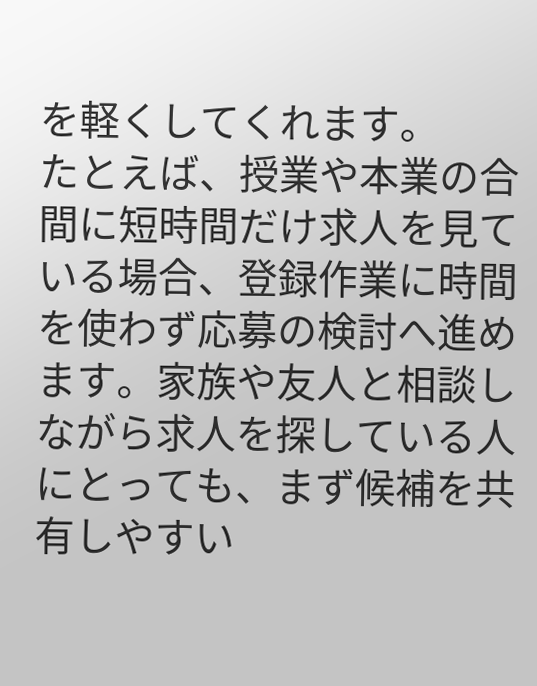を軽くしてくれます。
たとえば、授業や本業の合間に短時間だけ求人を見ている場合、登録作業に時間を使わず応募の検討へ進めます。家族や友人と相談しながら求人を探している人にとっても、まず候補を共有しやすい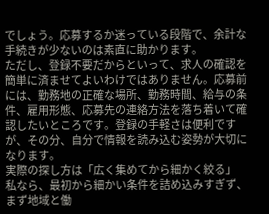でしょう。応募するか迷っている段階で、余計な手続きが少ないのは素直に助かります。
ただし、登録不要だからといって、求人の確認を簡単に済ませてよいわけではありません。応募前には、勤務地の正確な場所、勤務時間、給与の条件、雇用形態、応募先の連絡方法を落ち着いて確認したいところです。登録の手軽さは便利ですが、その分、自分で情報を読み込む姿勢が大切になります。
実際の探し方は「広く集めてから細かく絞る」
私なら、最初から細かい条件を詰め込みすぎず、まず地域と働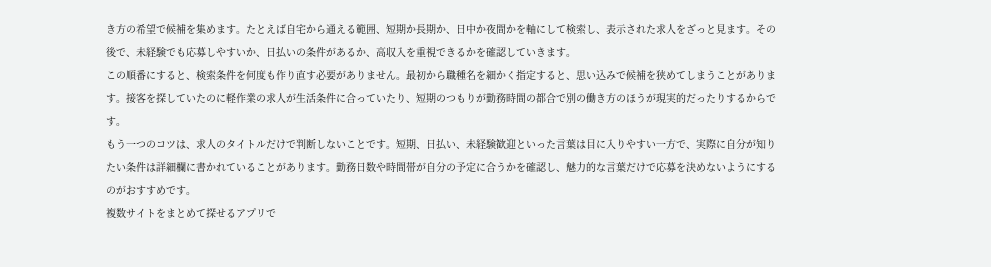き方の希望で候補を集めます。たとえば自宅から通える範囲、短期か長期か、日中か夜間かを軸にして検索し、表示された求人をざっと見ます。その後で、未経験でも応募しやすいか、日払いの条件があるか、高収入を重視できるかを確認していきます。
この順番にすると、検索条件を何度も作り直す必要がありません。最初から職種名を細かく指定すると、思い込みで候補を狭めてしまうことがあります。接客を探していたのに軽作業の求人が生活条件に合っていたり、短期のつもりが勤務時間の都合で別の働き方のほうが現実的だったりするからです。
もう一つのコツは、求人のタイトルだけで判断しないことです。短期、日払い、未経験歓迎といった言葉は目に入りやすい一方で、実際に自分が知りたい条件は詳細欄に書かれていることがあります。勤務日数や時間帯が自分の予定に合うかを確認し、魅力的な言葉だけで応募を決めないようにするのがおすすめです。
複数サイトをまとめて探せるアプリで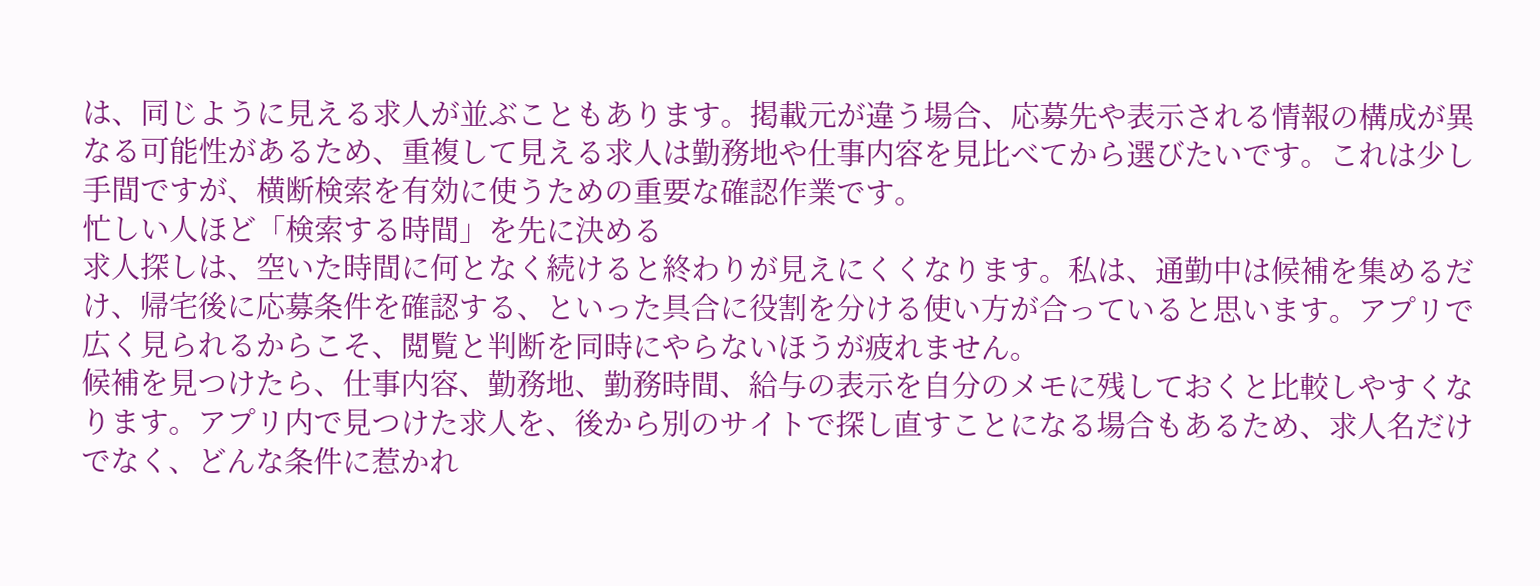は、同じように見える求人が並ぶこともあります。掲載元が違う場合、応募先や表示される情報の構成が異なる可能性があるため、重複して見える求人は勤務地や仕事内容を見比べてから選びたいです。これは少し手間ですが、横断検索を有効に使うための重要な確認作業です。
忙しい人ほど「検索する時間」を先に決める
求人探しは、空いた時間に何となく続けると終わりが見えにくくなります。私は、通勤中は候補を集めるだけ、帰宅後に応募条件を確認する、といった具合に役割を分ける使い方が合っていると思います。アプリで広く見られるからこそ、閲覧と判断を同時にやらないほうが疲れません。
候補を見つけたら、仕事内容、勤務地、勤務時間、給与の表示を自分のメモに残しておくと比較しやすくなります。アプリ内で見つけた求人を、後から別のサイトで探し直すことになる場合もあるため、求人名だけでなく、どんな条件に惹かれ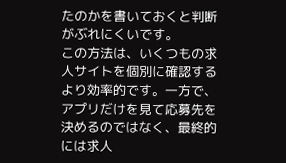たのかを書いておくと判断がぶれにくいです。
この方法は、いくつもの求人サイトを個別に確認するより効率的です。一方で、アプリだけを見て応募先を決めるのではなく、最終的には求人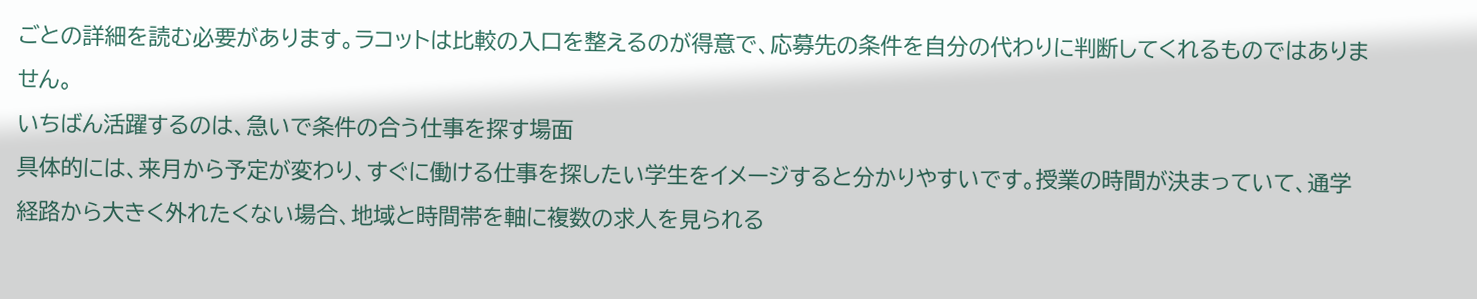ごとの詳細を読む必要があります。ラコットは比較の入口を整えるのが得意で、応募先の条件を自分の代わりに判断してくれるものではありません。
いちばん活躍するのは、急いで条件の合う仕事を探す場面
具体的には、来月から予定が変わり、すぐに働ける仕事を探したい学生をイメージすると分かりやすいです。授業の時間が決まっていて、通学経路から大きく外れたくない場合、地域と時間帯を軸に複数の求人を見られる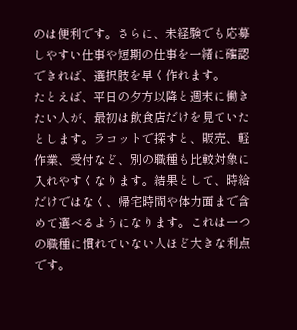のは便利です。さらに、未経験でも応募しやすい仕事や短期の仕事を一緒に確認できれば、選択肢を早く作れます。
たとえば、平日の夕方以降と週末に働きたい人が、最初は飲食店だけを見ていたとします。ラコットで探すと、販売、軽作業、受付など、別の職種も比較対象に入れやすくなります。結果として、時給だけではなく、帰宅時間や体力面まで含めて選べるようになります。これは一つの職種に慣れていない人ほど大きな利点です。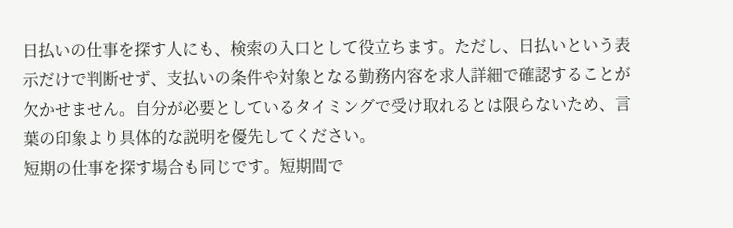日払いの仕事を探す人にも、検索の入口として役立ちます。ただし、日払いという表示だけで判断せず、支払いの条件や対象となる勤務内容を求人詳細で確認することが欠かせません。自分が必要としているタイミングで受け取れるとは限らないため、言葉の印象より具体的な説明を優先してください。
短期の仕事を探す場合も同じです。短期間で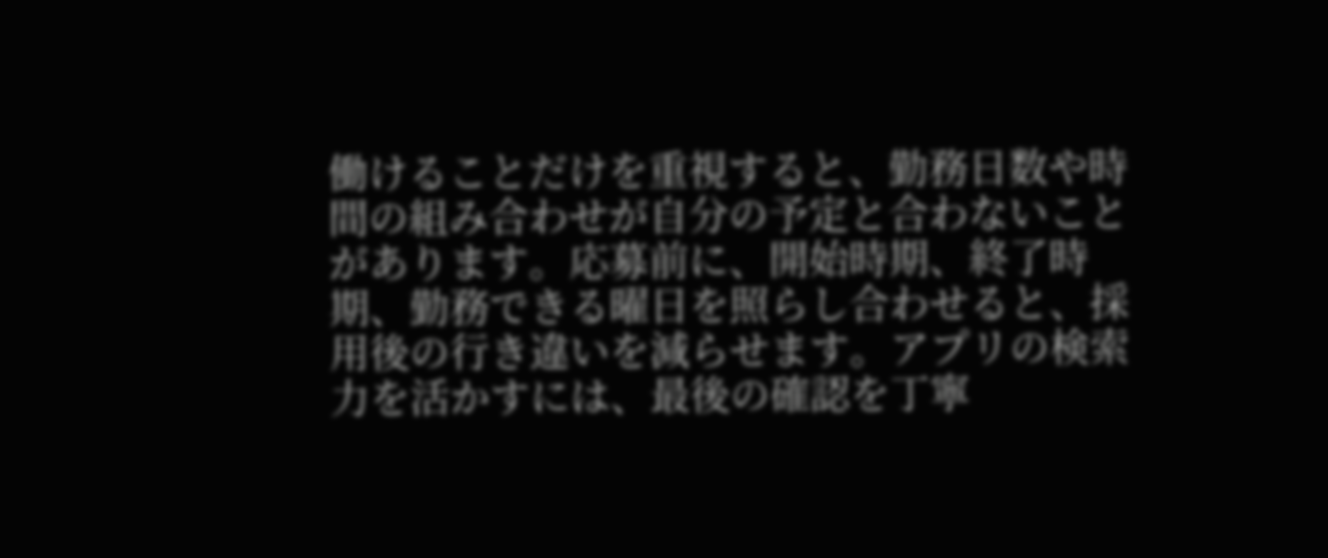働けることだけを重視すると、勤務日数や時間の組み合わせが自分の予定と合わないことがあります。応募前に、開始時期、終了時期、勤務できる曜日を照らし合わせると、採用後の行き違いを減らせます。アプリの検索力を活かすには、最後の確認を丁寧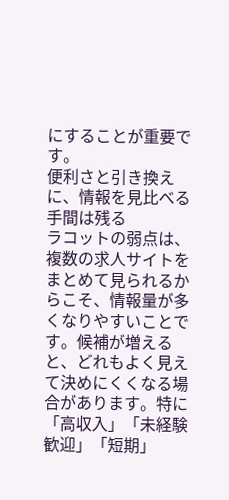にすることが重要です。
便利さと引き換えに、情報を見比べる手間は残る
ラコットの弱点は、複数の求人サイトをまとめて見られるからこそ、情報量が多くなりやすいことです。候補が増えると、どれもよく見えて決めにくくなる場合があります。特に「高収入」「未経験歓迎」「短期」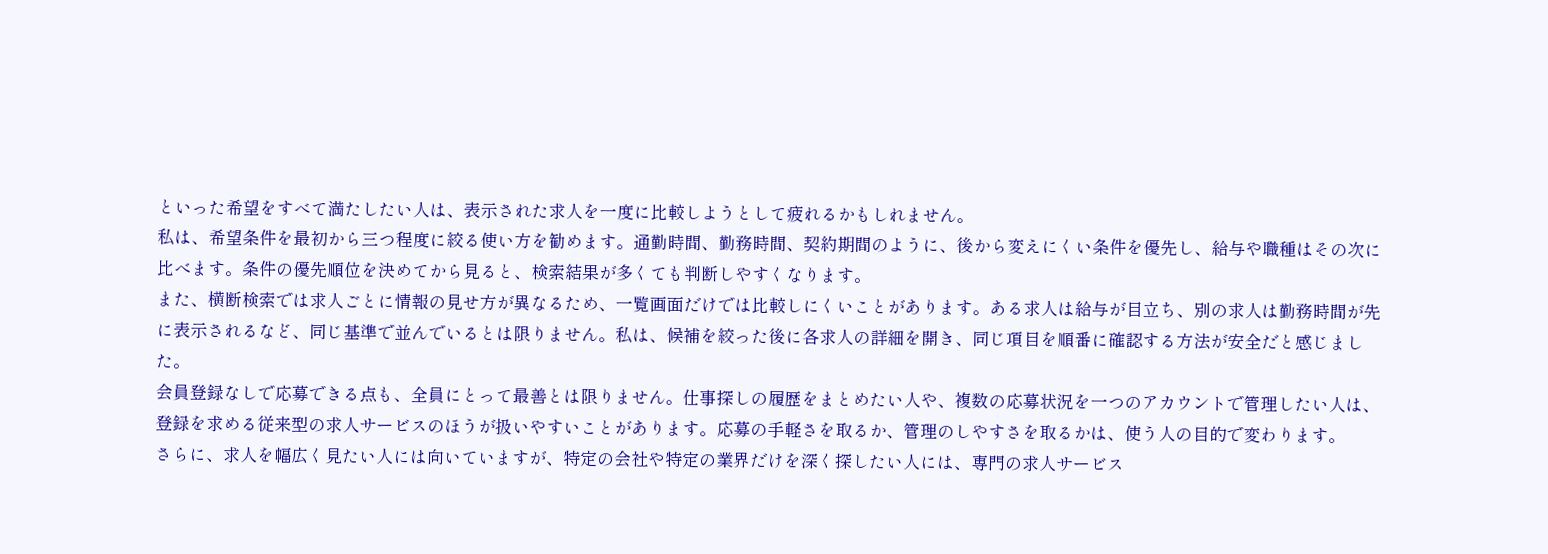といった希望をすべて満たしたい人は、表示された求人を一度に比較しようとして疲れるかもしれません。
私は、希望条件を最初から三つ程度に絞る使い方を勧めます。通勤時間、勤務時間、契約期間のように、後から変えにくい条件を優先し、給与や職種はその次に比べます。条件の優先順位を決めてから見ると、検索結果が多くても判断しやすくなります。
また、横断検索では求人ごとに情報の見せ方が異なるため、一覧画面だけでは比較しにくいことがあります。ある求人は給与が目立ち、別の求人は勤務時間が先に表示されるなど、同じ基準で並んでいるとは限りません。私は、候補を絞った後に各求人の詳細を開き、同じ項目を順番に確認する方法が安全だと感じました。
会員登録なしで応募できる点も、全員にとって最善とは限りません。仕事探しの履歴をまとめたい人や、複数の応募状況を一つのアカウントで管理したい人は、登録を求める従来型の求人サービスのほうが扱いやすいことがあります。応募の手軽さを取るか、管理のしやすさを取るかは、使う人の目的で変わります。
さらに、求人を幅広く見たい人には向いていますが、特定の会社や特定の業界だけを深く探したい人には、専門の求人サービス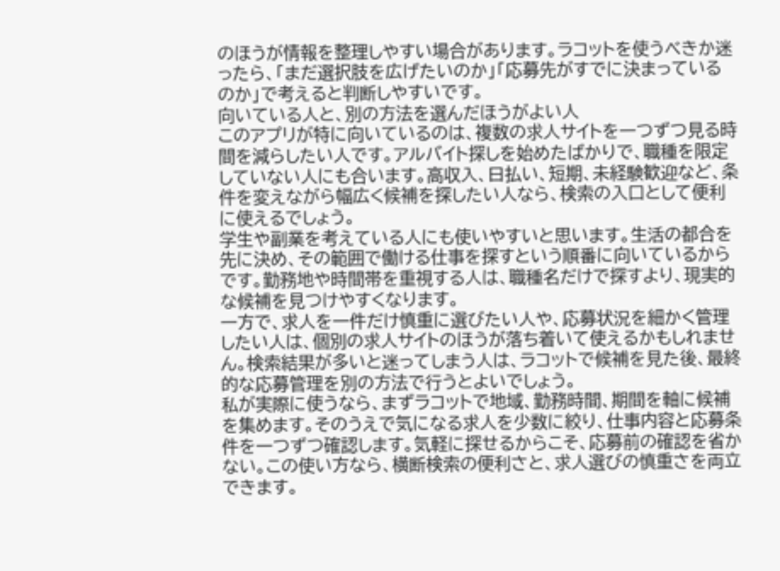のほうが情報を整理しやすい場合があります。ラコットを使うべきか迷ったら、「まだ選択肢を広げたいのか」「応募先がすでに決まっているのか」で考えると判断しやすいです。
向いている人と、別の方法を選んだほうがよい人
このアプリが特に向いているのは、複数の求人サイトを一つずつ見る時間を減らしたい人です。アルバイト探しを始めたばかりで、職種を限定していない人にも合います。高収入、日払い、短期、未経験歓迎など、条件を変えながら幅広く候補を探したい人なら、検索の入口として便利に使えるでしょう。
学生や副業を考えている人にも使いやすいと思います。生活の都合を先に決め、その範囲で働ける仕事を探すという順番に向いているからです。勤務地や時間帯を重視する人は、職種名だけで探すより、現実的な候補を見つけやすくなります。
一方で、求人を一件だけ慎重に選びたい人や、応募状況を細かく管理したい人は、個別の求人サイトのほうが落ち着いて使えるかもしれません。検索結果が多いと迷ってしまう人は、ラコットで候補を見た後、最終的な応募管理を別の方法で行うとよいでしょう。
私が実際に使うなら、まずラコットで地域、勤務時間、期間を軸に候補を集めます。そのうえで気になる求人を少数に絞り、仕事内容と応募条件を一つずつ確認します。気軽に探せるからこそ、応募前の確認を省かない。この使い方なら、横断検索の便利さと、求人選びの慎重さを両立できます。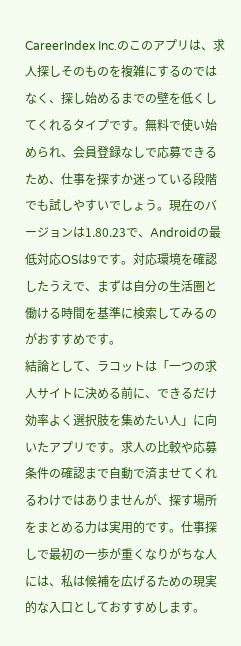CareerIndex Inc.のこのアプリは、求人探しそのものを複雑にするのではなく、探し始めるまでの壁を低くしてくれるタイプです。無料で使い始められ、会員登録なしで応募できるため、仕事を探すか迷っている段階でも試しやすいでしょう。現在のバージョンは1.80.23で、Androidの最低対応OSは9です。対応環境を確認したうえで、まずは自分の生活圏と働ける時間を基準に検索してみるのがおすすめです。
結論として、ラコットは「一つの求人サイトに決める前に、できるだけ効率よく選択肢を集めたい人」に向いたアプリです。求人の比較や応募条件の確認まで自動で済ませてくれるわけではありませんが、探す場所をまとめる力は実用的です。仕事探しで最初の一歩が重くなりがちな人には、私は候補を広げるための現実的な入口としておすすめします。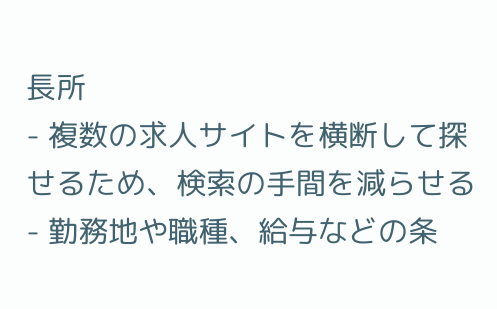長所
- 複数の求人サイトを横断して探せるため、検索の手間を減らせる
- 勤務地や職種、給与などの条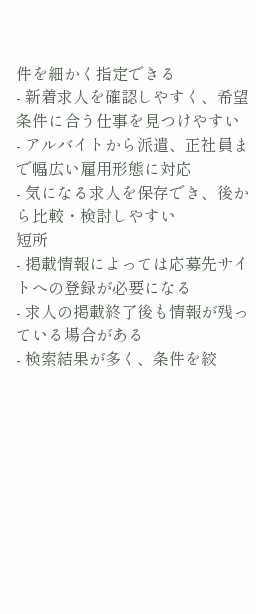件を細かく指定できる
- 新着求人を確認しやすく、希望条件に合う仕事を見つけやすい
- アルバイトから派遣、正社員まで幅広い雇用形態に対応
- 気になる求人を保存でき、後から比較・検討しやすい
短所
- 掲載情報によっては応募先サイトへの登録が必要になる
- 求人の掲載終了後も情報が残っている場合がある
- 検索結果が多く、条件を絞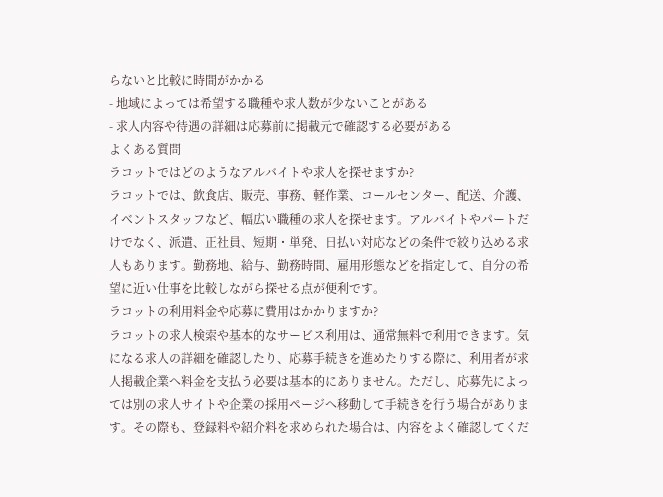らないと比較に時間がかかる
- 地域によっては希望する職種や求人数が少ないことがある
- 求人内容や待遇の詳細は応募前に掲載元で確認する必要がある
よくある質問
ラコットではどのようなアルバイトや求人を探せますか?
ラコットでは、飲食店、販売、事務、軽作業、コールセンター、配送、介護、イベントスタッフなど、幅広い職種の求人を探せます。アルバイトやパートだけでなく、派遣、正社員、短期・単発、日払い対応などの条件で絞り込める求人もあります。勤務地、給与、勤務時間、雇用形態などを指定して、自分の希望に近い仕事を比較しながら探せる点が便利です。
ラコットの利用料金や応募に費用はかかりますか?
ラコットの求人検索や基本的なサービス利用は、通常無料で利用できます。気になる求人の詳細を確認したり、応募手続きを進めたりする際に、利用者が求人掲載企業へ料金を支払う必要は基本的にありません。ただし、応募先によっては別の求人サイトや企業の採用ページへ移動して手続きを行う場合があります。その際も、登録料や紹介料を求められた場合は、内容をよく確認してくだ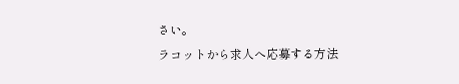さい。
ラコットから求人へ応募する方法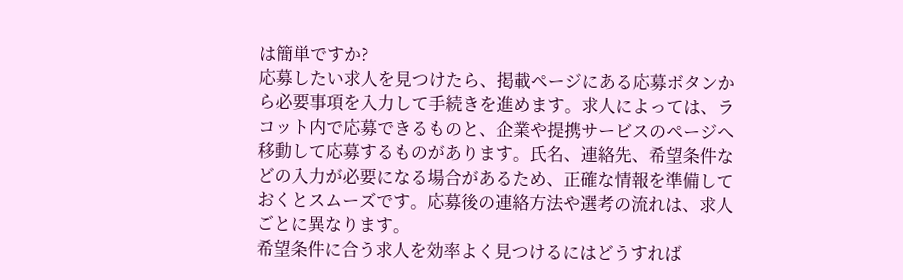は簡単ですか?
応募したい求人を見つけたら、掲載ページにある応募ボタンから必要事項を入力して手続きを進めます。求人によっては、ラコット内で応募できるものと、企業や提携サービスのページへ移動して応募するものがあります。氏名、連絡先、希望条件などの入力が必要になる場合があるため、正確な情報を準備しておくとスムーズです。応募後の連絡方法や選考の流れは、求人ごとに異なります。
希望条件に合う求人を効率よく見つけるにはどうすれば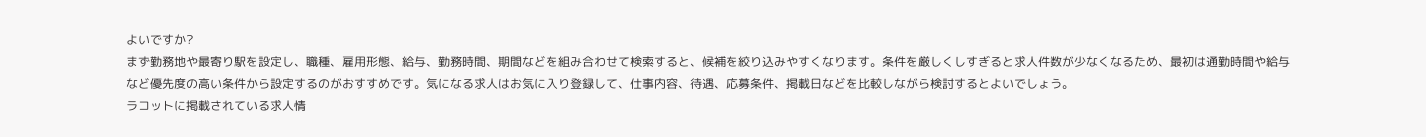よいですか?
まず勤務地や最寄り駅を設定し、職種、雇用形態、給与、勤務時間、期間などを組み合わせて検索すると、候補を絞り込みやすくなります。条件を厳しくしすぎると求人件数が少なくなるため、最初は通勤時間や給与など優先度の高い条件から設定するのがおすすめです。気になる求人はお気に入り登録して、仕事内容、待遇、応募条件、掲載日などを比較しながら検討するとよいでしょう。
ラコットに掲載されている求人情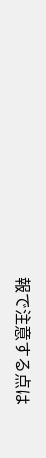報で注意する点は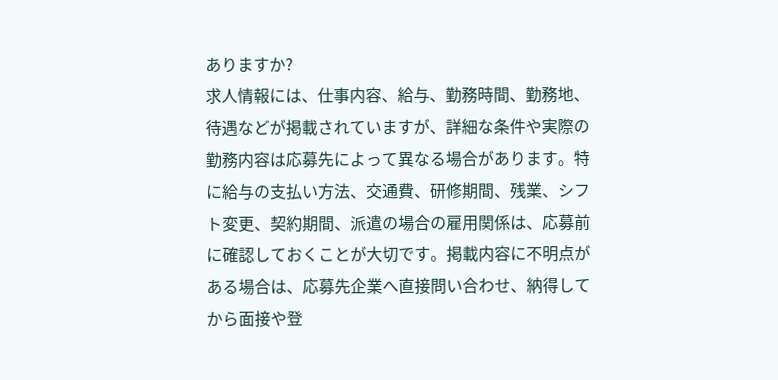ありますか?
求人情報には、仕事内容、給与、勤務時間、勤務地、待遇などが掲載されていますが、詳細な条件や実際の勤務内容は応募先によって異なる場合があります。特に給与の支払い方法、交通費、研修期間、残業、シフト変更、契約期間、派遣の場合の雇用関係は、応募前に確認しておくことが大切です。掲載内容に不明点がある場合は、応募先企業へ直接問い合わせ、納得してから面接や登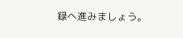録へ進みましょう。